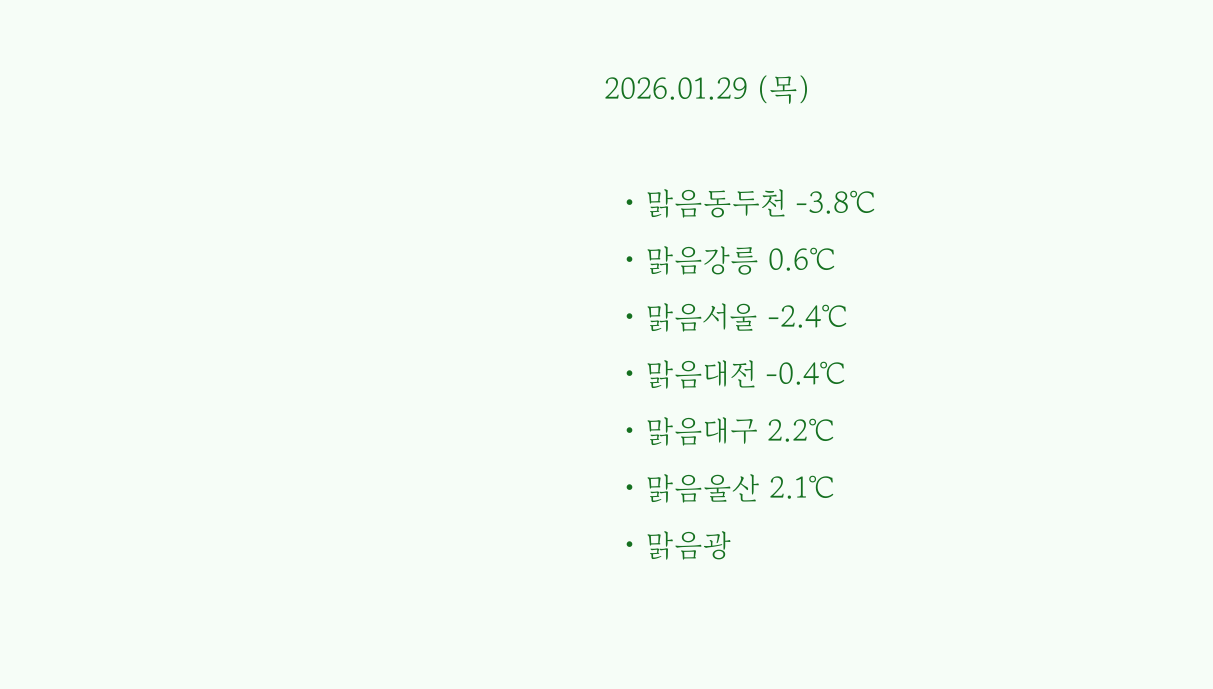2026.01.29 (목)

  • 맑음동두천 -3.8℃
  • 맑음강릉 0.6℃
  • 맑음서울 -2.4℃
  • 맑음대전 -0.4℃
  • 맑음대구 2.2℃
  • 맑음울산 2.1℃
  • 맑음광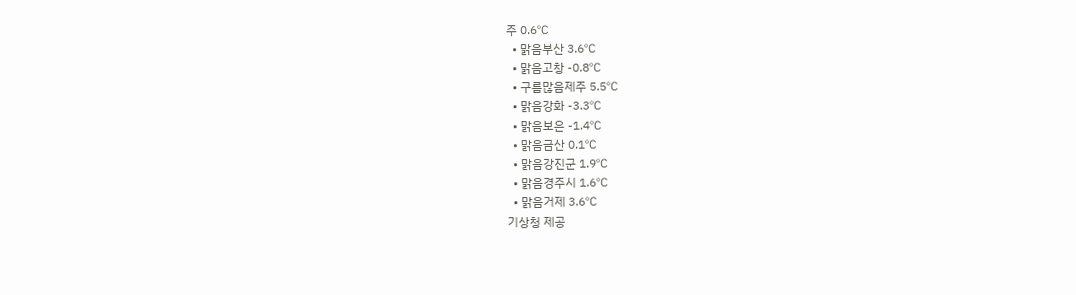주 0.6℃
  • 맑음부산 3.6℃
  • 맑음고창 -0.8℃
  • 구름많음제주 5.5℃
  • 맑음강화 -3.3℃
  • 맑음보은 -1.4℃
  • 맑음금산 0.1℃
  • 맑음강진군 1.9℃
  • 맑음경주시 1.6℃
  • 맑음거제 3.6℃
기상청 제공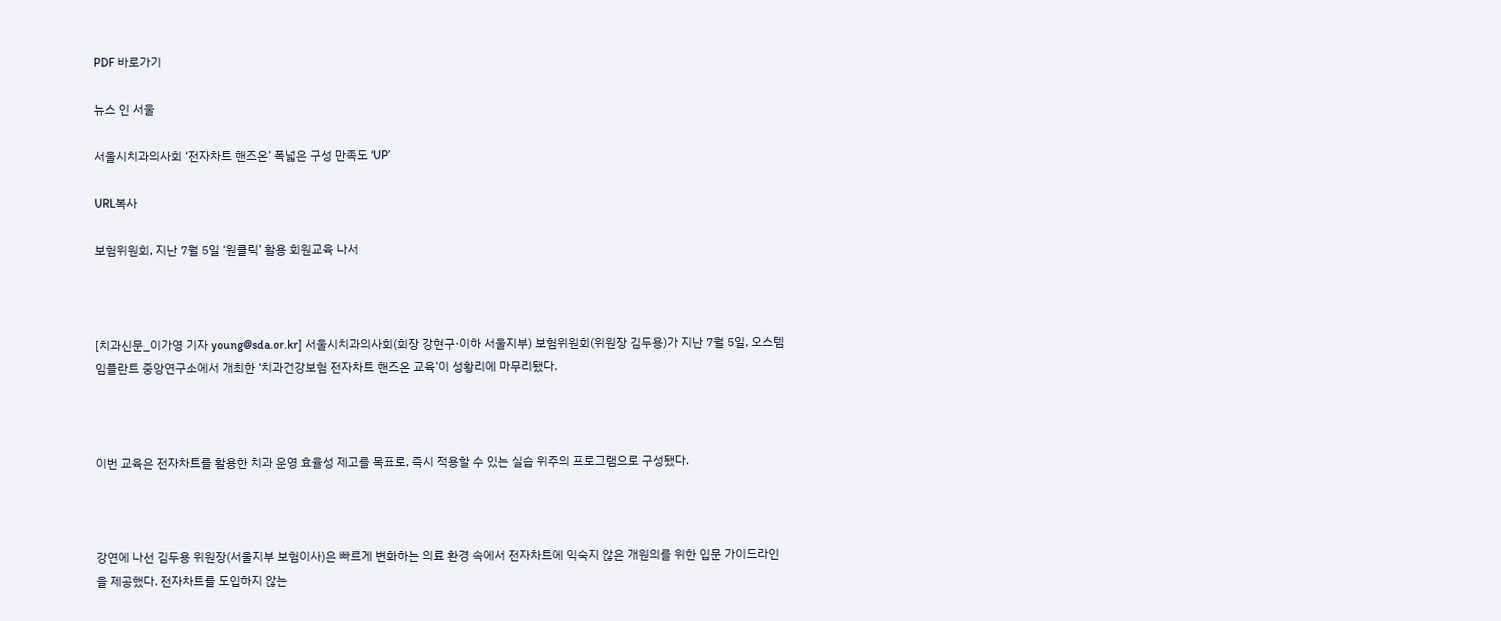PDF 바로가기

뉴스 인 서울

서울시치과의사회 ‘전자차트 핸즈온’ 폭넓은 구성 만족도 ‘UP’

URL복사

보험위원회, 지난 7월 5일 ‘원클릭’ 활용 회원교육 나서



[치과신문_이가영 기자 young@sda.or.kr] 서울시치과의사회(회장 강현구·이하 서울지부) 보험위원회(위원장 김두용)가 지난 7월 5일, 오스템임플란트 중앙연구소에서 개최한 ‘치과건강보험 전자차트 핸즈온 교육’이 성황리에 마무리됐다.



이번 교육은 전자차트를 활용한 치과 운영 효율성 제고를 목표로, 즉시 적용할 수 있는 실습 위주의 프로그램으로 구성됐다.



강연에 나선 김두용 위원장(서울지부 보험이사)은 빠르게 변화하는 의료 환경 속에서 전자차트에 익숙지 않은 개원의를 위한 입문 가이드라인을 제공했다. 전자차트를 도입하지 않는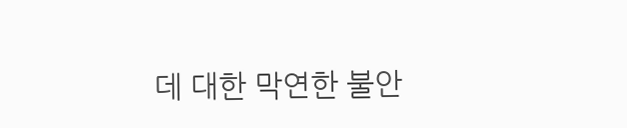데 대한 막연한 불안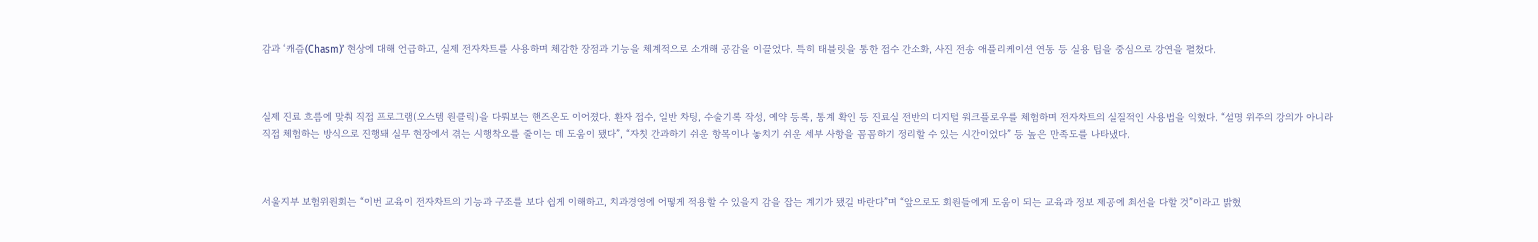감과 ‘캐즘(Chasm)’ 현상에 대해 언급하고, 실제 전자차트를 사용하며 체감한 장점과 기능을 체계적으로 소개해 공감을 이끌었다. 특히 태블릿을 통한 접수 간소화, 사진 전송 애플리케이션 연동 등 실용 팁을 중심으로 강연을 펼쳤다.



실제 진료 흐름에 맞춰 직접 프로그램(오스템 원클릭)을 다뤄보는 핸즈온도 이어졌다. 환자 접수, 일반 차팅, 수술기록 작성, 예약 등록, 통계 확인 등 진료실 전반의 디지털 워크플로우를 체험하며 전자차트의 실질적인 사용법을 익혔다. “설명 위주의 강의가 아니라 직접 체험하는 방식으로 진행돼 실무 현장에서 겪는 시행착오를 줄이는 데 도움이 됐다”, “자칫 간과하기 쉬운 항목이나 놓치기 쉬운 세부 사항을 꼼꼼하기 정리할 수 있는 시간이었다” 등 높은 만족도를 나타냈다.



서울지부 보험위원회는 “이번 교육이 전자차트의 기능과 구조를 보다 쉽게 이해하고, 치과경영에 어떻게 적용할 수 있을지 감을 잡는 계기가 됐길 바란다”며 “앞으로도 회원들에게 도움이 되는 교육과 정보 제공에 최선을 다할 것”이라고 밝혔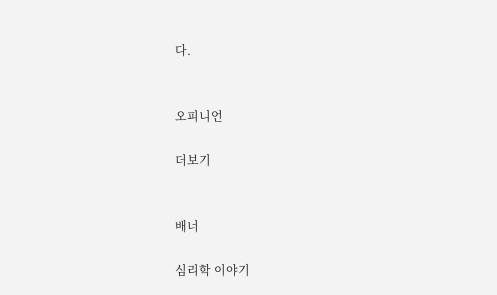다.


오피니언

더보기


배너

심리학 이야기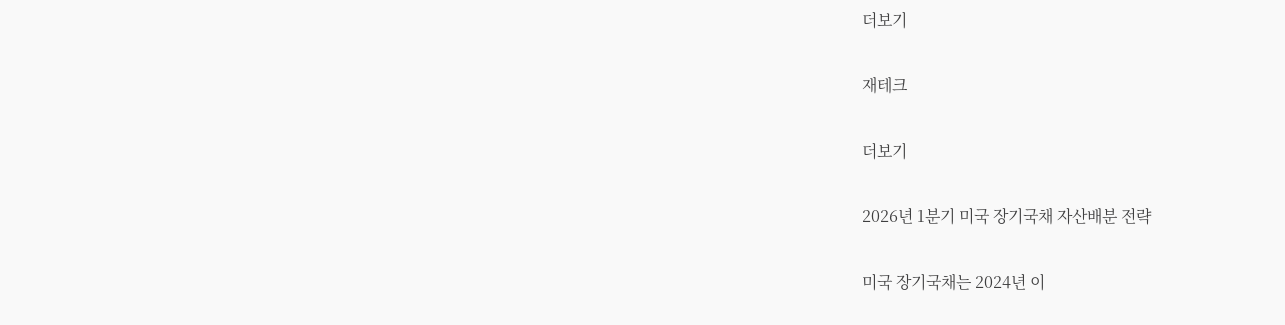더보기

재테크

더보기

2026년 1분기 미국 장기국채 자산배분 전략

미국 장기국채는 2024년 이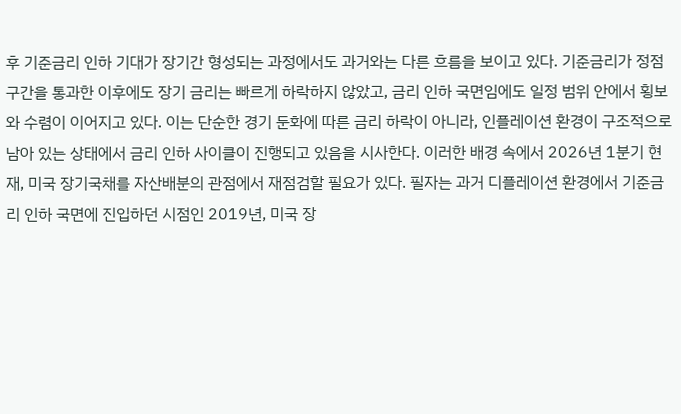후 기준금리 인하 기대가 장기간 형성되는 과정에서도 과거와는 다른 흐름을 보이고 있다. 기준금리가 정점 구간을 통과한 이후에도 장기 금리는 빠르게 하락하지 않았고, 금리 인하 국면임에도 일정 범위 안에서 횡보와 수렴이 이어지고 있다. 이는 단순한 경기 둔화에 따른 금리 하락이 아니라, 인플레이션 환경이 구조적으로 남아 있는 상태에서 금리 인하 사이클이 진행되고 있음을 시사한다. 이러한 배경 속에서 2026년 1분기 현재, 미국 장기국채를 자산배분의 관점에서 재점검할 필요가 있다. 필자는 과거 디플레이션 환경에서 기준금리 인하 국면에 진입하던 시점인 2019년, 미국 장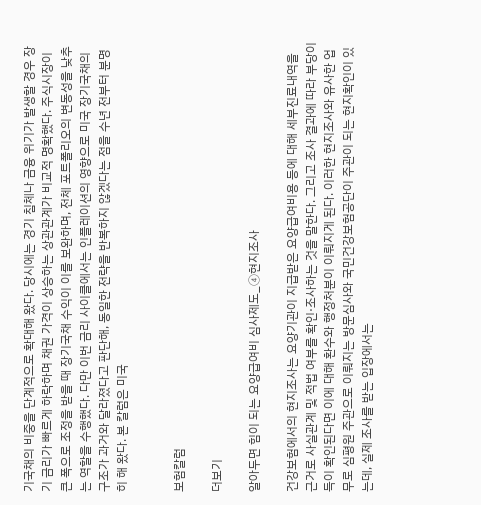기국채의 비중을 단계적으로 확대해 왔다. 당시에는 경기 침체나 금융 위기가 발생할 경우 장기 금리가 빠르게 하락하며 채권 가격이 상승하는 상관관계가 비교적 명확했다. 주식시장이 큰 폭으로 조정을 받을 때 장기국채 수익이 이를 보완하며, 전체 포트폴리오의 변동성을 낮추는 역할을 수행했다. 다만 이번 금리 사이클에서는 인플레이션의 영향으로 미국 장기국채의 구조가 과거와 달라졌다고 판단해, 동일한 전략을 반복하지 않겠다는 점을 수년 전부터 분명히 해 왔다. 본 칼럼은 미국


보험칼럼

더보기

알아두면 힘이 되는 요양급여비 심사제도_④현지조사

건강보험에서의 현지조사는 요양기관이 지급받은 요양급여비용 등에 대해 세부진료내역을 근거로 사실관계 및 적법 여부를 확인·조사하는 것을 말한다. 그리고 조사 결과에 따라 부당이득이 확인된다면 이에 대해 환수와 행정처분이 이뤄지게 된다. 이러한 현지조사와 유사한 업무로 심평원 주관으로 이뤄지는 방문심사와 국민건강보험공단이 주관이 되는 현지확인이 있는데, 실제 조사를 받는 입장에서는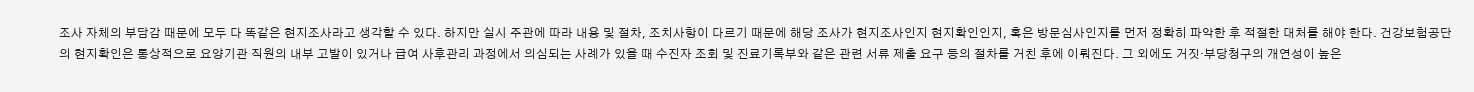조사 자체의 부담감 때문에 모두 다 똑같은 현지조사라고 생각할 수 있다. 하지만 실시 주관에 따라 내용 및 절차, 조치사항이 다르기 때문에 해당 조사가 현지조사인지 현지확인인지, 혹은 방문심사인지를 먼저 정확히 파악한 후 적절한 대처를 해야 한다. 건강보험공단의 현지확인은 통상적으로 요양기관 직원의 내부 고발이 있거나 급여 사후관리 과정에서 의심되는 사례가 있을 때 수진자 조회 및 진료기록부와 같은 관련 서류 제출 요구 등의 절차를 거친 후에 이뤄진다. 그 외에도 거짓·부당청구의 개연성이 높은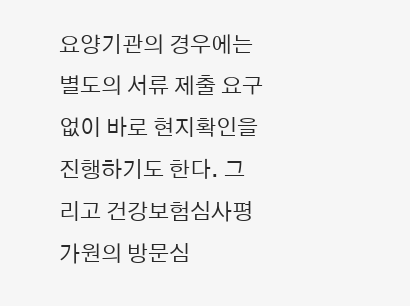요양기관의 경우에는 별도의 서류 제출 요구 없이 바로 현지확인을 진행하기도 한다. 그리고 건강보험심사평가원의 방문심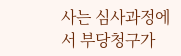사는 심사과정에서 부당청구가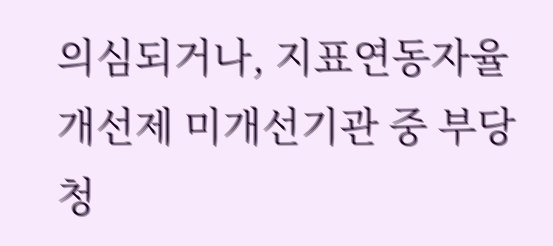의심되거나, 지표연동자율개선제 미개선기관 중 부당청